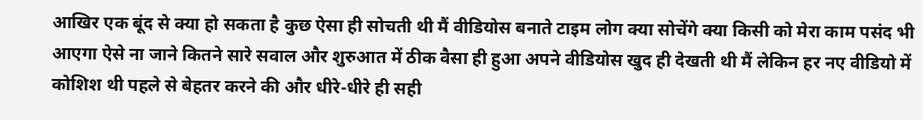आखिर एक बूंद से क्या हो सकता है कुछ ऐसा ही सोचती थी मैं वीडियोस बनाते टाइम लोग क्या सोचेंगे क्या किसी को मेरा काम पसंद भी आएगा ऐसे ना जाने कितने सारे सवाल और शुरुआत में ठीक वैसा ही हुआ अपने वीडियोस खुद ही देखती थी मैं लेकिन हर नए वीडियो में कोशिश थी पहले से बेहतर करने की और धीरे-धीरे ही सही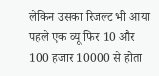लेकिन उसका रिजल्ट भी आया पहले एक व्यू फिर 10 और 100 हजार 10000 से होता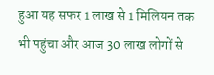हुआ यह सफर 1 लाख से 1 मिलियन तक भी पहुंचा और आज 30 लाख लोगों से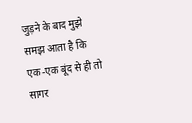जुड़ने के बाद मुझे समझ आता है कि एक-एक बूंद से ही तो सागर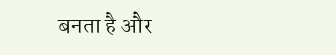बनता है और